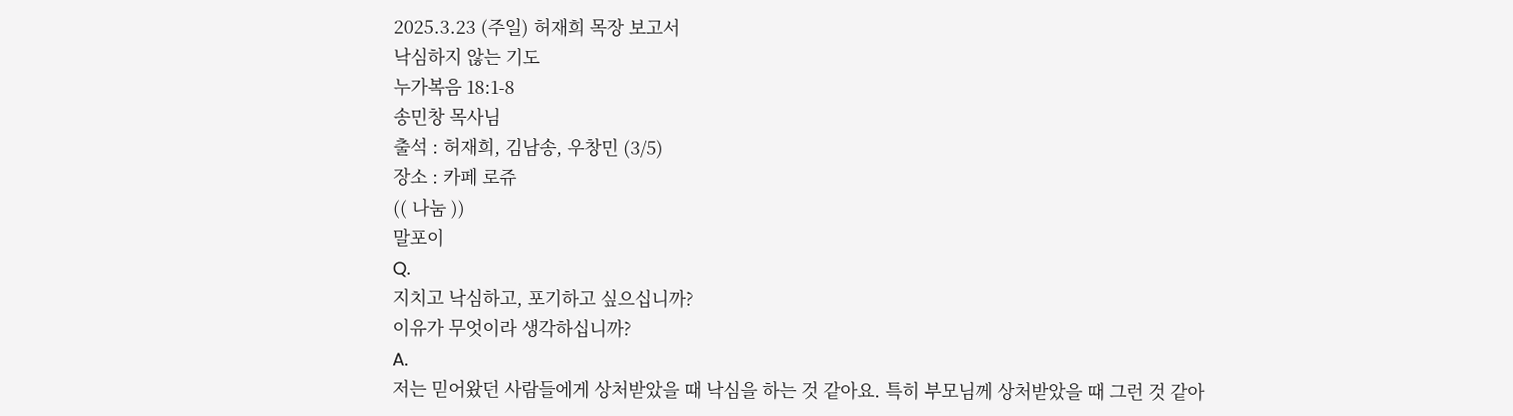2025.3.23 (주일) 허재희 목장 보고서
낙심하지 않는 기도
누가복음 18:1-8
송민창 목사님
출석 : 허재희, 김남송, 우창민 (3/5)
장소 : 카페 로쥬
(( 나눔 ))
말포이
Q.
지치고 낙심하고, 포기하고 싶으십니까?
이유가 무엇이라 생각하십니까?
A.
저는 믿어왔던 사람들에게 상처받았을 때 낙심을 하는 것 같아요. 특히 부모님께 상처받았을 때 그런 것 같아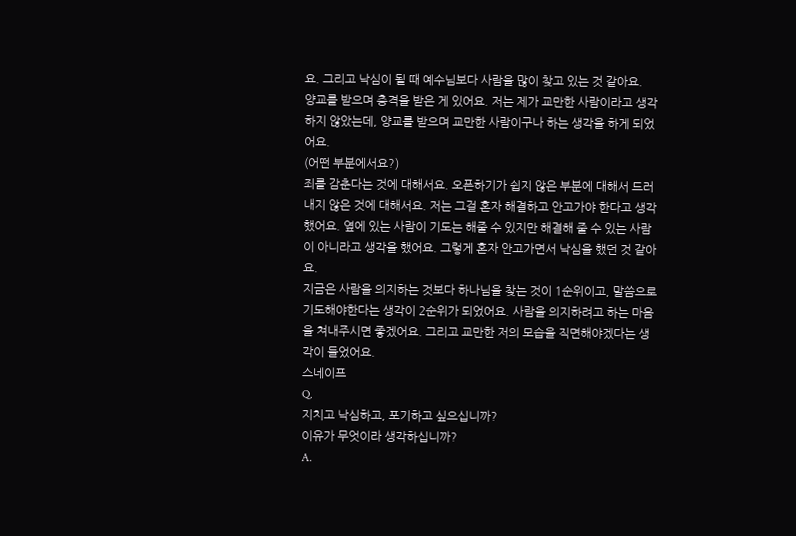요. 그리고 낙심이 될 때 예수님보다 사람을 많이 찾고 있는 것 같아요.
양교를 받으며 충격을 받은 게 있어요. 저는 제가 교만한 사람이라고 생각하지 않았는데, 양교를 받으며 교만한 사람이구나 하는 생각을 하게 되었어요.
(어떤 부분에서요?)
죄를 감춘다는 것에 대해서요. 오픈하기가 쉽지 않은 부분에 대해서 드러내지 않은 것에 대해서요. 저는 그걸 혼자 해결하고 안고가야 한다고 생각했어요. 옆에 있는 사람이 기도는 해줄 수 있지만 해결해 줄 수 있는 사람이 아니라고 생각을 했어요. 그렇게 혼자 안고가면서 낙심을 했던 것 같아요.
지금은 사람을 의지하는 것보다 하나님을 찾는 것이 1순위이고, 말씀으로 기도해야한다는 생각이 2순위가 되었어요. 사람을 의지하려고 하는 마음을 쳐내주시면 좋겠어요. 그리고 교만한 저의 모습을 직면해야겠다는 생각이 들었어요.
스네이프
Q.
지치고 낙심하고, 포기하고 싶으십니까?
이유가 무엇이라 생각하십니까?
A.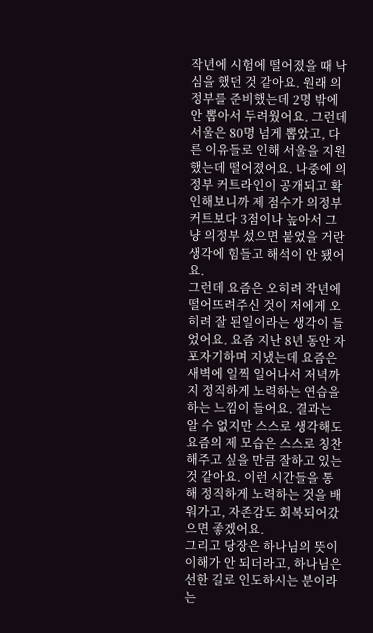작년에 시험에 떨어졌을 때 낙심을 했던 것 같아요. 원래 의정부를 준비했는데 2명 밖에 안 뽑아서 두려웠어요. 그런데 서울은 80명 넘게 뽑았고, 다른 이유들로 인해 서울을 지원했는데 떨어졌어요. 나중에 의정부 커트라인이 공개되고 확인해보니까 제 점수가 의정부 커트보다 3점이나 높아서 그냥 의정부 섰으면 붙었을 거란 생각에 힘들고 해석이 안 됐어요.
그런데 요즘은 오히려 작년에 떨어뜨려주신 것이 저에게 오히려 잘 된일이라는 생각이 들었어요. 요즘 지난 8년 동안 자포자기하며 지냈는데 요즘은 새벽에 일찍 일어나서 저녁까지 정직하게 노력하는 연습을 하는 느낌이 들어요. 결과는 알 수 없지만 스스로 생각해도 요즘의 제 모습은 스스로 칭찬해주고 싶을 만큼 잘하고 있는 것 같아요. 이런 시간들을 통해 정직하게 노력하는 것을 배워가고, 자존감도 회복되어갔으면 좋겠어요.
그리고 당장은 하나님의 뜻이 이해가 안 되더라고, 하나님은 선한 길로 인도하시는 분이라는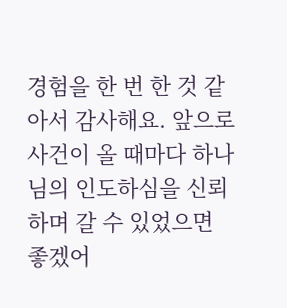경험을 한 번 한 것 같아서 감사해요. 앞으로 사건이 올 때마다 하나님의 인도하심을 신뢰하며 갈 수 있었으면 좋겠어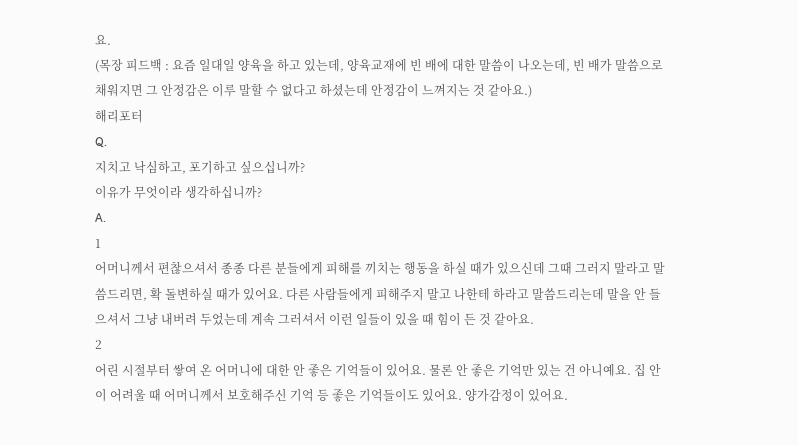요.
(목장 피드백 : 요즘 일대일 양육을 하고 있는데, 양육교재에 빈 배에 대한 말씀이 나오는데, 빈 배가 말씀으로 채워지면 그 안정감은 이루 말할 수 없다고 하셨는데 안정감이 느껴지는 것 같아요.)
해리포터
Q.
지치고 낙심하고, 포기하고 싶으십니까?
이유가 무엇이라 생각하십니까?
A.
1
어머니께서 편찮으셔서 종종 다른 분들에게 피해를 끼치는 행동을 하실 때가 있으신데 그때 그러지 말라고 말씀드리면, 확 돌변하실 때가 있어요. 다른 사람들에게 피해주지 말고 나한테 하라고 말씀드리는데 말을 안 들으셔서 그냥 내버려 두었는데 계속 그러셔서 이런 일들이 있을 때 힘이 든 것 같아요.
2
어린 시절부터 쌓여 온 어머니에 대한 안 좋은 기억들이 있어요. 물론 안 좋은 기억만 있는 건 아니예요. 집 안이 어려울 때 어머니께서 보호해주신 기억 등 좋은 기억들이도 있어요. 양가감정이 있어요.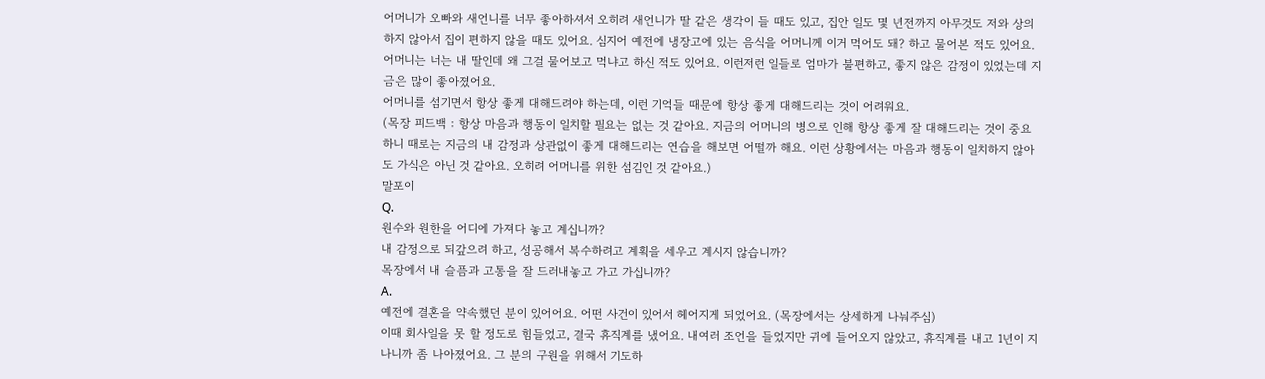어머니가 오빠와 새언니를 너무 좋아하셔서 오히려 새언니가 딸 같은 생각이 들 때도 있고, 집안 일도 몇 년전까지 아무것도 저와 상의하지 않아서 집이 편하지 않을 때도 있어요. 심지어 예전에 냉장고에 있는 음식을 어머니께 이거 먹어도 돼? 하고 물어본 적도 있어요. 어머니는 너는 내 딸인데 왜 그걸 물어보고 먹냐고 하신 적도 있어요. 이런저런 일들로 엄마가 불편하고, 좋지 않은 감정이 있었는데 지금은 많이 좋아졌어요.
어머니를 섬기면서 항상 좋게 대해드려야 하는데, 이런 기억들 때문에 항상 좋게 대해드리는 것이 어려워요.
(목장 피드백 : 항상 마음과 행동이 일치할 필요는 없는 것 같아요. 지금의 어머니의 병으로 인해 항상 좋게 잘 대해드리는 것이 중요하니 때로는 지금의 내 감정과 상관없이 좋게 대해드리는 연습을 해보면 어떨까 해요. 이런 상황에서는 마음과 행동이 일치하지 않아도 가식은 아닌 것 같아요. 오히려 어머니를 위한 섬김인 것 같아요.)
말포이
Q.
원수와 원한을 어디에 가져다 놓고 계십니까?
내 감정으로 되갚으려 하고, 성공해서 복수하려고 계획을 세우고 계시지 않습니까?
목장에서 내 슬픔과 고통을 잘 드러내놓고 가고 가십니까?
A.
예전에 결혼을 약속했던 분이 있어어요. 어떤 사건이 있어서 헤어지게 되었어요. (목장에서는 상세하게 나눠주심)
이때 회사일을 못 할 정도로 힘들었고, 결국 휴직계를 냈어요. 내여러 조언을 들었지만 귀에 들어오지 않았고, 휴직계를 내고 1년이 지나니까 좀 나아졌어요. 그 분의 구원을 위해서 기도하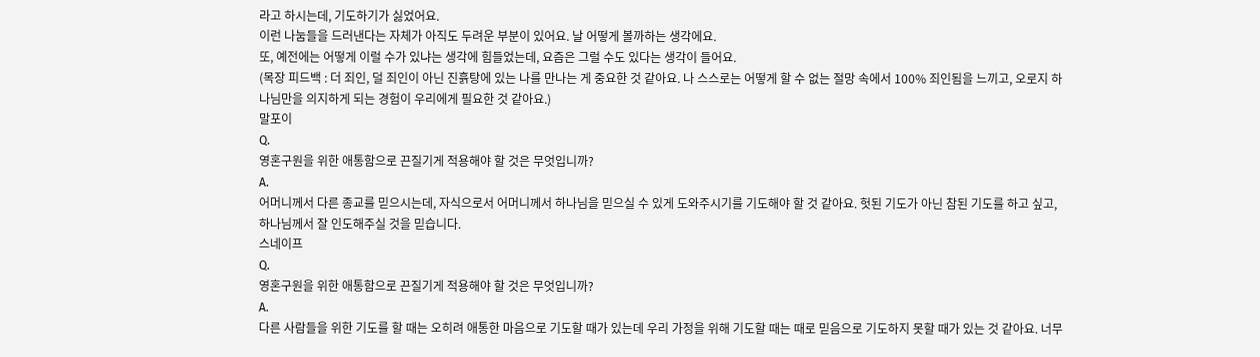라고 하시는데, 기도하기가 싫었어요.
이런 나눔들을 드러낸다는 자체가 아직도 두려운 부분이 있어요. 날 어떻게 볼까하는 생각에요.
또, 예전에는 어떻게 이럴 수가 있냐는 생각에 힘들었는데, 요즘은 그럴 수도 있다는 생각이 들어요.
(목장 피드백 : 더 죄인, 덜 죄인이 아닌 진흙탕에 있는 나를 만나는 게 중요한 것 같아요. 나 스스로는 어떻게 할 수 없는 절망 속에서 100% 죄인됨을 느끼고, 오로지 하나님만을 의지하게 되는 경험이 우리에게 필요한 것 같아요.)
말포이
Q.
영혼구원을 위한 애통함으로 끈질기게 적용해야 할 것은 무엇입니까?
A.
어머니께서 다른 종교를 믿으시는데, 자식으로서 어머니께서 하나님을 믿으실 수 있게 도와주시기를 기도해야 할 것 같아요. 헛된 기도가 아닌 참된 기도를 하고 싶고, 하나님께서 잘 인도해주실 것을 믿습니다.
스네이프
Q.
영혼구원을 위한 애통함으로 끈질기게 적용해야 할 것은 무엇입니까?
A.
다른 사람들을 위한 기도를 할 때는 오히려 애통한 마음으로 기도할 때가 있는데 우리 가정을 위해 기도할 때는 때로 믿음으로 기도하지 못할 때가 있는 것 같아요. 너무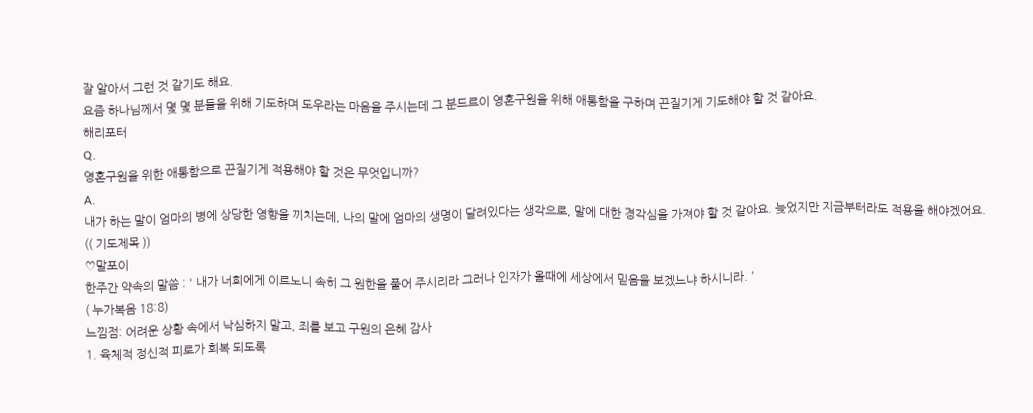잘 알아서 그런 것 같기도 해요.
요즘 하나님께서 몇 몇 분들을 위해 기도하며 도우라는 마음을 주시는데 그 분드르이 영혼구원을 위해 애통함을 구하며 끈질기게 기도해야 할 것 같아요.
해리포터
Q.
영혼구원을 위한 애통함으로 끈질기게 적용해야 할 것은 무엇입니까?
A.
내가 하는 말이 엄마의 병에 상당한 영향을 끼치는데, 나의 말에 엄마의 생명이 달려있다는 생각으로, 말에 대한 경각심을 가져야 할 것 같아요. 늦었지만 지금부터라도 적용을 해야겠어요.
(( 기도제목 ))
♡말포이
한주간 약속의 말씀 : ' 내가 너희에게 이르노니 속히 그 원한을 풀어 주시리라 그러나 인자가 올때에 세상에서 믿음을 보겠느냐 하시니라. '
( 누가복음 18:8)
느낌점: 어려운 상황 속에서 낙심하지 말고, 죄를 보고 구원의 은혜 감사
1. 육체적 정신적 피로가 회복 되도록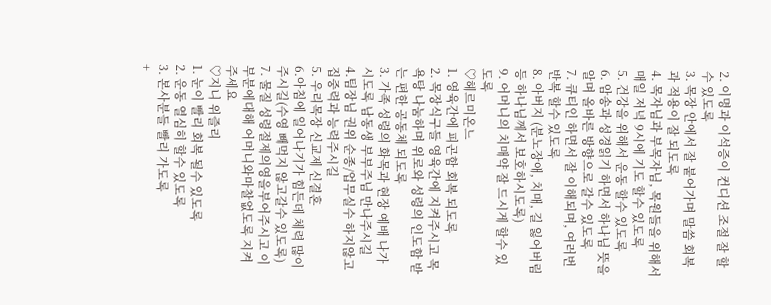2. 이명과 이석증이 컨디션 조절 잘 할수 있도록
3. 목장 안에서 잘 붙어가며 말씀 회복과 적용이 잘 되도록
4. 목자님과 부목자님, 목원들을 위해서 매일 저녁 9시에 기도 할수 있도록
5. 건강을 위해서 운동 할수 있도록
6. 암송과 성경읽기 하면서 하나님 뜻을 알며 올바른 방향으로 갈수 있도록
7. 큐티인 하면서 잘 이해되며, 여러번 반복 할수 있도록
8. 아버지 (분노장애, 치매, 길 잃어버림 등 하나님께서 보호하시도록)
9. 어머니의 치매약 잘 드시게 할수 있도록
♡헤르미온느
1. 영육간에 피곤함 회복 되도록
2. 목장식구들 영육간에 지켜주시고 목욕탕 나눔하며 위로와 성령의 인도함 받는 편한 공동체 되도록
3. 가족 성령의 화목과 현장 예배 나가시도록 남동생 부부주님 만나주시길
4.팀장님 권위 순종/업무실수 하지않고 집중력과 능력주시길
5. 우리목장 신교제 신결혼
6.아침에 일어나기가 힘든데 체력 많이 주시길(수영 빼먹지 않고갈수 있도록)
7. 물질 성령절제의영을부어주시고 이부분에대해 어머니와마찰없도록 지켜주세요
♡지니 위즐리
1. 눈이 빨리 회복 될수 있도록
2. 운동 열심히 할수 있도록
3. 본사분들 빨리 가도록
+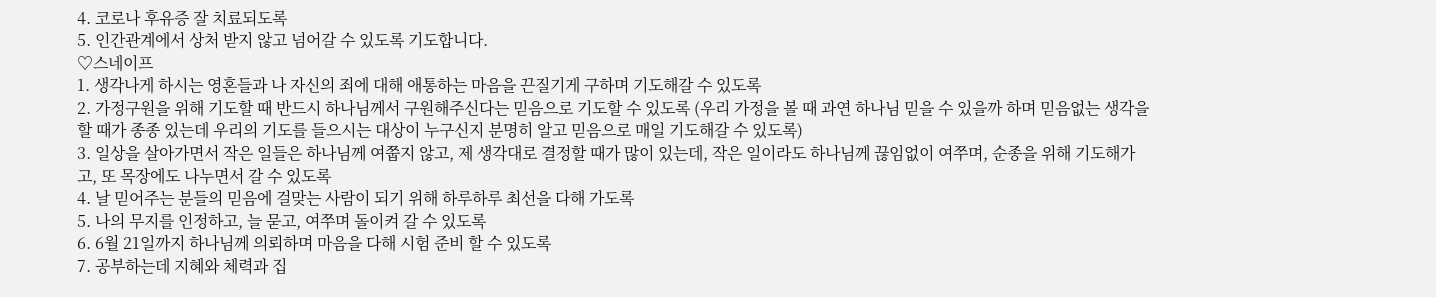4. 코로나 후유증 잘 치료되도록
5. 인간관계에서 상처 받지 않고 넘어갈 수 있도록 기도합니다.
♡스네이프
1. 생각나게 하시는 영혼들과 나 자신의 죄에 대해 애통하는 마음을 끈질기게 구하며 기도해갈 수 있도록
2. 가정구원을 위해 기도할 때 반드시 하나님께서 구원해주신다는 믿음으로 기도할 수 있도록 (우리 가정을 볼 때 과연 하나님 믿을 수 있을까 하며 믿음없는 생각을 할 때가 종종 있는데 우리의 기도를 들으시는 대상이 누구신지 분명히 알고 믿음으로 매일 기도해갈 수 있도록)
3. 일상을 살아가면서 작은 일들은 하나님께 여쭙지 않고, 제 생각대로 결정할 때가 많이 있는데, 작은 일이라도 하나님께 끊임없이 여쭈며, 순종을 위해 기도해가고, 또 목장에도 나누면서 갈 수 있도록
4. 날 믿어주는 분들의 믿음에 걸맞는 사람이 되기 위해 하루하루 최선을 다해 가도록
5. 나의 무지를 인정하고, 늘 묻고, 여쭈며 돌이켜 갈 수 있도록
6. 6월 21일까지 하나님께 의뢰하며 마음을 다해 시험 준비 할 수 있도록
7. 공부하는데 지혜와 체력과 집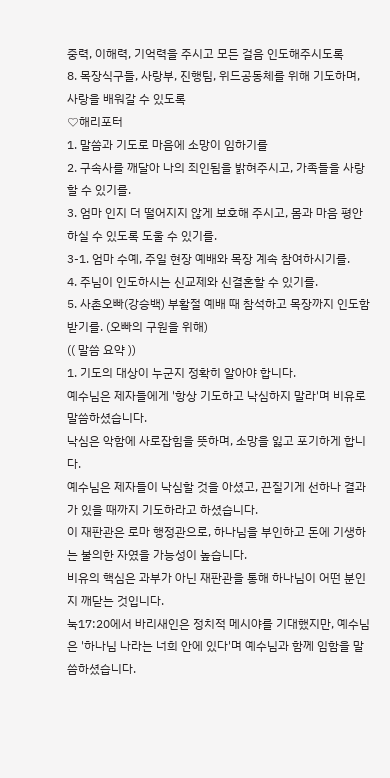중력, 이해력, 기억력을 주시고 모든 걸음 인도해주시도록
8. 목장식구들, 사랑부, 진행팀, 위드공동체를 위해 기도하며, 사랑을 배워갈 수 있도록
♡해리포터
1. 말씀과 기도로 마음에 소망이 임하기를
2. 구속사를 깨달아 나의 죄인됨을 밝혀주시고, 가족들을 사랑할 수 있기를.
3. 엄마 인지 더 떨어지지 않게 보호해 주시고, 몸과 마음 평안하실 수 있도록 도울 수 있기를.
3-1. 엄마 수예, 주일 현장 예배와 목장 계속 참여하시기를.
4. 주님이 인도하시는 신교제와 신결혼할 수 있기를.
5. 사촌오빠(강승백) 부활절 예배 때 참석하고 목장까지 인도함 받기를. (오빠의 구원을 위해)
(( 말씀 요약 ))
1. 기도의 대상이 누군지 정확히 알아야 합니다.
예수님은 제자들에게 '항상 기도하고 낙심하지 말라'며 비유로 말씀하셨습니다.
낙심은 악함에 사로잡힘을 뜻하며, 소망을 잃고 포기하게 합니다.
예수님은 제자들이 낙심할 것을 아셨고, 끈질기게 선하나 결과가 있을 때까지 기도하라고 하셨습니다.
이 재판관은 로마 행정관으로, 하나님을 부인하고 돈에 기생하는 불의한 자였을 가능성이 높습니다.
비유의 핵심은 과부가 아닌 재판관을 통해 하나님이 어떤 분인지 깨닫는 것입니다.
눅17:20에서 바리새인은 정치적 메시야를 기대했지만, 예수님은 '하나님 나라는 너희 안에 있다'며 예수님과 함께 임함을 말씀하셨습니다.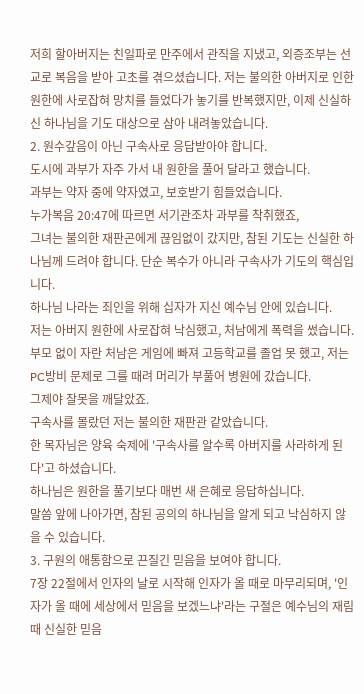저희 할아버지는 친일파로 만주에서 관직을 지냈고, 외증조부는 선교로 복음을 받아 고초를 겪으셨습니다. 저는 불의한 아버지로 인한 원한에 사로잡혀 망치를 들었다가 놓기를 반복했지만, 이제 신실하신 하나님을 기도 대상으로 삼아 내려놓았습니다.
2. 원수갚음이 아닌 구속사로 응답받아야 합니다.
도시에 과부가 자주 가서 내 원한을 풀어 달라고 했습니다.
과부는 약자 중에 약자였고, 보호받기 힘들었습니다.
누가복음 20:47에 따르면 서기관조차 과부를 착취했죠,
그녀는 불의한 재판곤에게 끊임없이 갔지만, 참된 기도는 신실한 하나님께 드려야 합니다. 단순 복수가 아니라 구속사가 기도의 핵심입니다.
하나님 나라는 죄인을 위해 십자가 지신 예수님 안에 있습니다.
저는 아버지 원한에 사로잡혀 낙심했고, 처남에게 폭력을 썼습니다.
부모 없이 자란 처남은 게임에 빠져 고등학교를 졸업 못 했고, 저는 PC방비 문제로 그를 때려 머리가 부풀어 병원에 갔습니다.
그제야 잘못을 깨달았죠.
구속사를 몰랐던 저는 불의한 재판관 같았습니다.
한 목자님은 양육 숙제에 '구속사를 알수록 아버지를 사라하게 된다'고 하셨습니다.
하나님은 원한을 풀기보다 매번 새 은혜로 응답하십니다.
말씀 앞에 나아가면, 참된 공의의 하나님을 알게 되고 낙심하지 않을 수 있습니다.
3. 구원의 애통함으로 끈질긴 믿음을 보여야 합니다.
7장 22절에서 인자의 날로 시작해 인자가 올 때로 마무리되며, '인자가 올 때에 세상에서 믿음을 보겠느냐'라는 구절은 예수님의 재림 때 신실한 믿음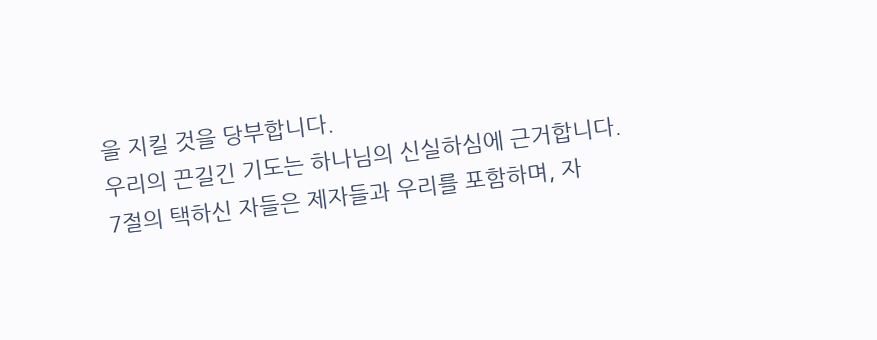을 지킬 것을 당부합니다.
우리의 끈길긴 기도는 하나님의 신실하심에 근거합니다.
7절의 택하신 자들은 제자들과 우리를 포함하며, 자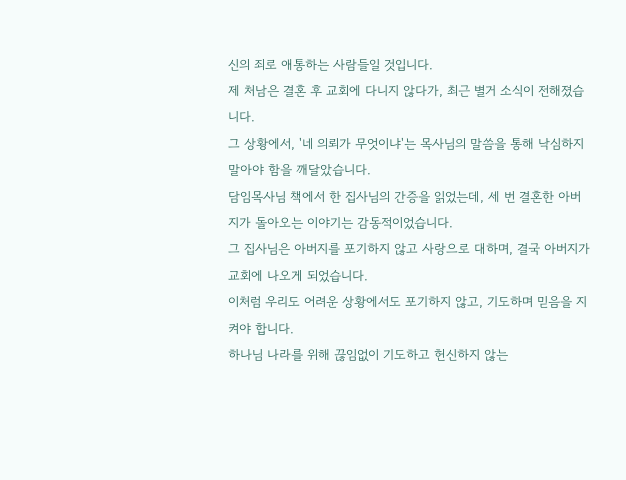신의 죄로 애통하는 사람들일 것입니다.
제 처남은 결혼 후 교회에 다니지 않다가, 최근 별거 소식이 전해졌습니다.
그 상황에서, '네 의뢰가 무엇이냐'는 목사님의 말씀을 통해 낙심하지 말아야 함을 깨달았습니다.
담임목사님 책에서 한 집사님의 간증을 읽었는데, 세 번 결혼한 아버지가 돌아오는 이야기는 감동적이었습니다.
그 집사님은 아버지를 포기하지 않고 사랑으로 대하며, 결국 아버지가 교회에 나오게 되었습니다.
이처럼 우리도 어려운 상황에서도 포기하지 않고, 기도하며 믿음을 지켜야 합니다.
하나님 나라를 위해 끊임없이 기도하고 헌신하지 않는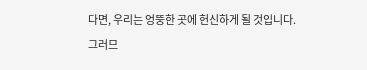다면, 우리는 엉뚱한 곳에 헌신하게 될 것입니다.
그러므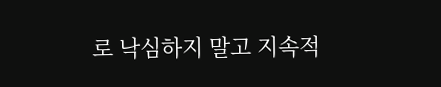로 낙심하지 말고 지속적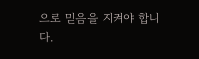으로 믿음을 지켜야 합니다.